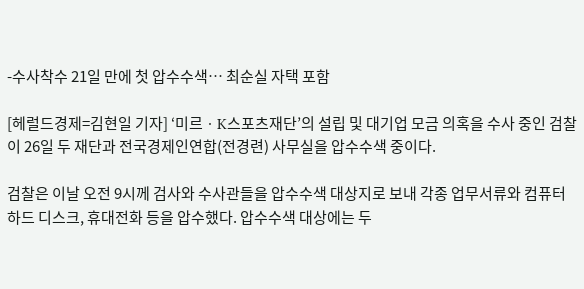-수사착수 21일 만에 첫 압수수색… 최순실 자택 포함

[헤럴드경제=김현일 기자] ‘미르ㆍK스포츠재단’의 설립 및 대기업 모금 의혹을 수사 중인 검찰이 26일 두 재단과 전국경제인연합(전경련) 사무실을 압수수색 중이다.

검찰은 이날 오전 9시께 검사와 수사관들을 압수수색 대상지로 보내 각종 업무서류와 컴퓨터 하드 디스크, 휴대전화 등을 압수했다. 압수수색 대상에는 두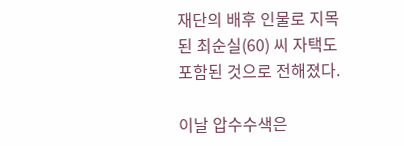재단의 배후 인물로 지목된 최순실(60) 씨 자택도 포함된 것으로 전해졌다.

이날 압수수색은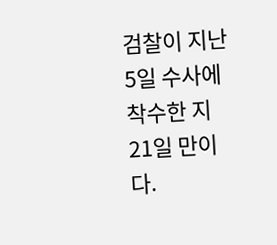검찰이 지난 5일 수사에 착수한 지 21일 만이다.